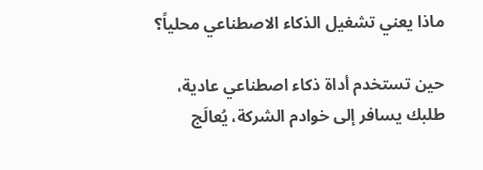ماذا يعني تشغيل الذكاء الاصطناعي محلياً؟

حين تستخدم أداة ذكاء اصطناعي عادية، طلبك يسافر إلى خوادم الشركة، يُعالَج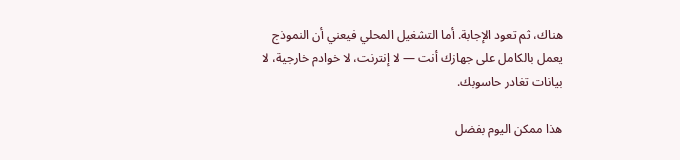هناك، ثم تعود الإجابة. أما التشغيل المحلي فيعني أن النموذج يعمل بالكامل على جهازك أنت — لا إنترنت، لا خوادم خارجية، لا بيانات تغادر حاسوبك.

هذا ممكن اليوم بفضل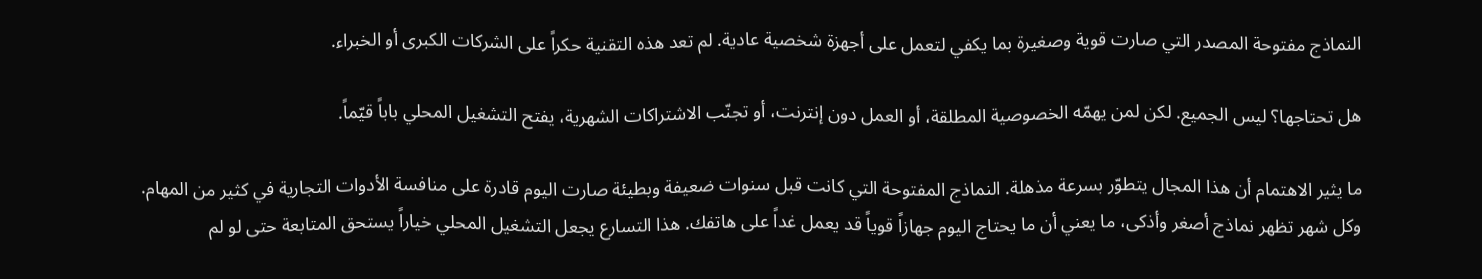النماذج مفتوحة المصدر التي صارت قوية وصغيرة بما يكفي لتعمل على أجهزة شخصية عادية. لم تعد هذه التقنية حكراً على الشركات الكبرى أو الخبراء.

هل تحتاجها؟ ليس الجميع. لكن لمن يهمّه الخصوصية المطلقة، أو العمل دون إنترنت، أو تجنّب الاشتراكات الشهرية، يفتح التشغيل المحلي باباً قيّماً.

ما يثير الاهتمام أن هذا المجال يتطوّر بسرعة مذهلة. النماذج المفتوحة التي كانت قبل سنوات ضعيفة وبطيئة صارت اليوم قادرة على منافسة الأدوات التجارية في كثير من المهام. وكل شهر تظهر نماذج أصغر وأذكى، ما يعني أن ما يحتاج اليوم جهازاً قوياً قد يعمل غداً على هاتفك. هذا التسارع يجعل التشغيل المحلي خياراً يستحق المتابعة حتى لو لم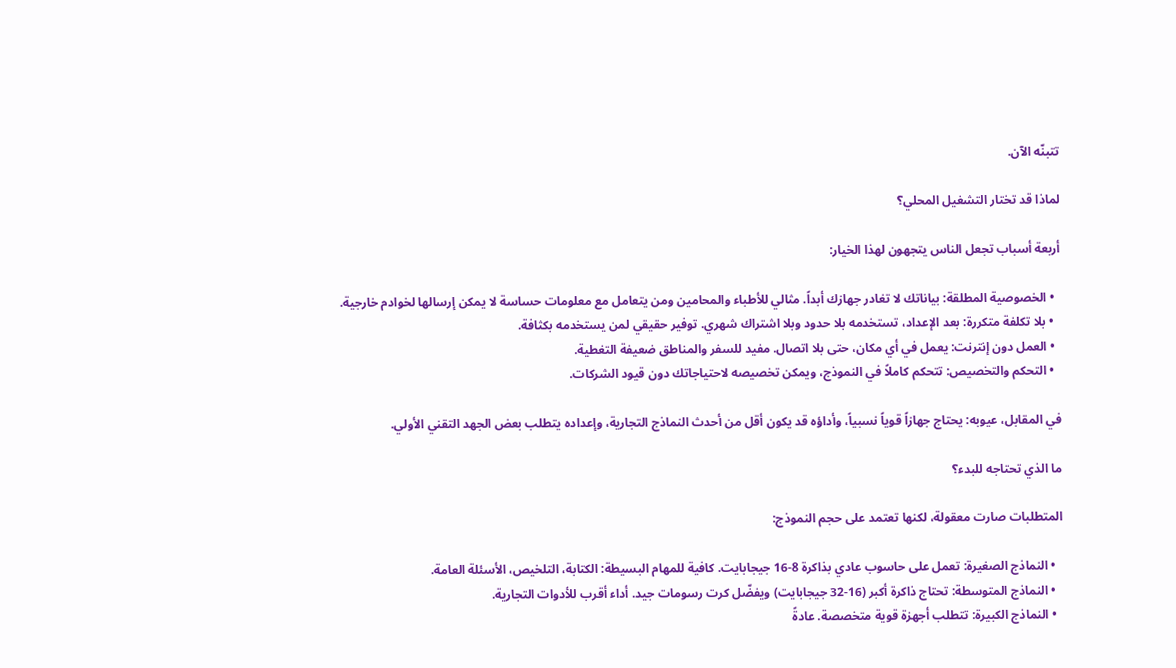تتبنّه الآن.

لماذا قد تختار التشغيل المحلي؟

أربعة أسباب تجعل الناس يتجهون لهذا الخيار:

  • الخصوصية المطلقة: بياناتك لا تغادر جهازك أبداً. مثالي للأطباء والمحامين ومن يتعامل مع معلومات حساسة لا يمكن إرسالها لخوادم خارجية.
  • بلا تكلفة متكررة: بعد الإعداد، تستخدمه بلا حدود وبلا اشتراك شهري. توفير حقيقي لمن يستخدمه بكثافة.
  • العمل دون إنترنت: يعمل في أي مكان، حتى بلا اتصال. مفيد للسفر والمناطق ضعيفة التغطية.
  • التحكم والتخصيص: تتحكم كاملاً في النموذج، ويمكن تخصيصه لاحتياجاتك دون قيود الشركات.

في المقابل، عيوبه: يحتاج جهازاً قوياً نسبياً، وأداؤه قد يكون أقل من أحدث النماذج التجارية، وإعداده يتطلب بعض الجهد التقني الأولي.

ما الذي تحتاجه للبدء؟

المتطلبات صارت معقولة، لكنها تعتمد على حجم النموذج:

  • النماذج الصغيرة: تعمل على حاسوب عادي بذاكرة 8-16 جيجابايت. كافية للمهام البسيطة: الكتابة، التلخيص، الأسئلة العامة.
  • النماذج المتوسطة: تحتاج ذاكرة أكبر (16-32 جيجابايت) ويفضّل كرت رسومات جيد. أداء أقرب للأدوات التجارية.
  • النماذج الكبيرة: تتطلب أجهزة قوية متخصصة. عادةً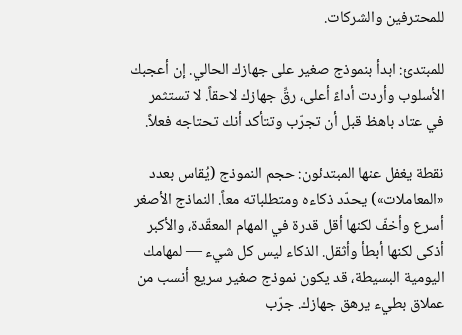للمحترفين والشركات.

للمبتدئ: ابدأ بنموذج صغير على جهازك الحالي. إن أعجبك الأسلوب وأردت أداءً أعلى، رقِّ جهازك لاحقاً. لا تستثمر في عتاد باهظ قبل أن تجرّب وتتأكد أنك تحتاجه فعلاً.

نقطة يغفل عنها المبتدئون: حجم النموذج (يُقاس بعدد «المعاملات») يحدّد ذكاءه ومتطلباته معاً. النماذج الأصغر أسرع وأخفّ لكنها أقل قدرة في المهام المعقّدة، والأكبر أذكى لكنها أبطأ وأثقل. الذكاء ليس كل شيء — لمهامك اليومية البسيطة، قد يكون نموذج صغير سريع أنسب من عملاق بطيء يرهق جهازك. جرّب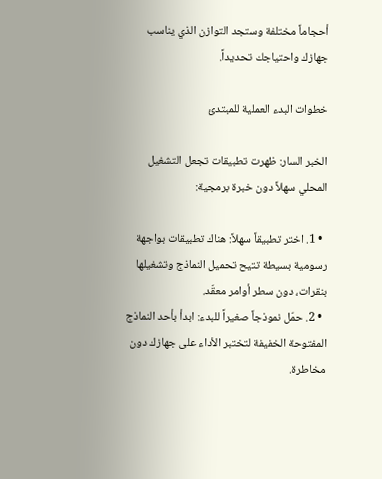أحجاماً مختلفة وستجد التوازن الذي يناسب جهازك واحتياجك تحديداً.

خطوات البدء العملية للمبتدئ

الخبر السار: ظهرت تطبيقات تجعل التشغيل المحلي سهلاً دون خبرة برمجية:

  • 1. اختر تطبيقاً سهلاً: هناك تطبيقات بواجهة رسومية بسيطة تتيح تحميل النماذج وتشغيلها بنقرات، دون سطر أوامر معقّد.
  • 2. حمّل نموذجاً صغيراً للبدء: ابدأ بأحد النماذج المفتوحة الخفيفة لتختبر الأداء على جهازك دون مخاطرة.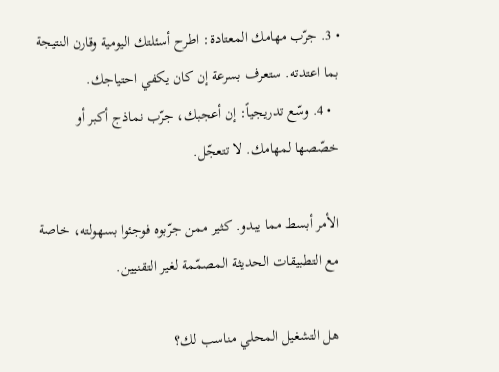• 3. جرّب مهامك المعتادة: اطرح أسئلتك اليومية وقارن النتيجة بما اعتدته. ستعرف بسرعة إن كان يكفي احتياجك.
  • 4. وسّع تدريجياً: إن أعجبك، جرّب نماذج أكبر أو خصّصها لمهامك. لا تتعجّل.

الأمر أبسط مما يبدو. كثير ممن جرّبوه فوجئوا بسهولته، خاصة مع التطبيقات الحديثة المصمّمة لغير التقنيين.

هل التشغيل المحلي مناسب لك؟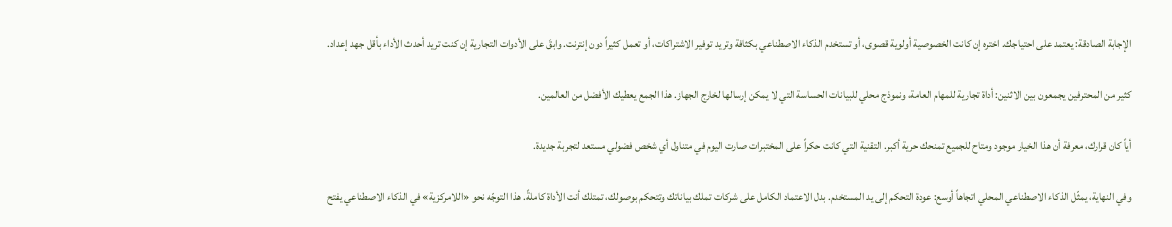الإجابة الصادقة: يعتمد على احتياجك. اختره إن كانت الخصوصية أولوية قصوى، أو تستخدم الذكاء الاصطناعي بكثافة وتريد توفير الاشتراكات، أو تعمل كثيراً دون إنترنت. وابقَ على الأدوات التجارية إن كنت تريد أحدث الأداء بأقل جهد إعداد.

كثير من المحترفين يجمعون بين الاثنين: أداة تجارية للمهام العامة، ونموذج محلي للبيانات الحساسة التي لا يمكن إرسالها لخارج الجهاز. هذا الجمع يعطيك الأفضل من العالمين.

أياً كان قرارك، معرفة أن هذا الخيار موجود ومتاح للجميع تمنحك حرية أكبر. التقنية التي كانت حكراً على المختبرات صارت اليوم في متناول أي شخص فضولي مستعد لتجربة جديدة.

وفي النهاية، يمثّل الذكاء الاصطناعي المحلي اتجاهاً أوسع: عودة التحكم إلى يد المستخدم. بدل الاعتماد الكامل على شركات تملك بياناتك وتتحكم بوصولك، تمتلك أنت الأداة كاملةً. هذا التوجّه نحو «اللامركزية» في الذكاء الاصطناعي يفتح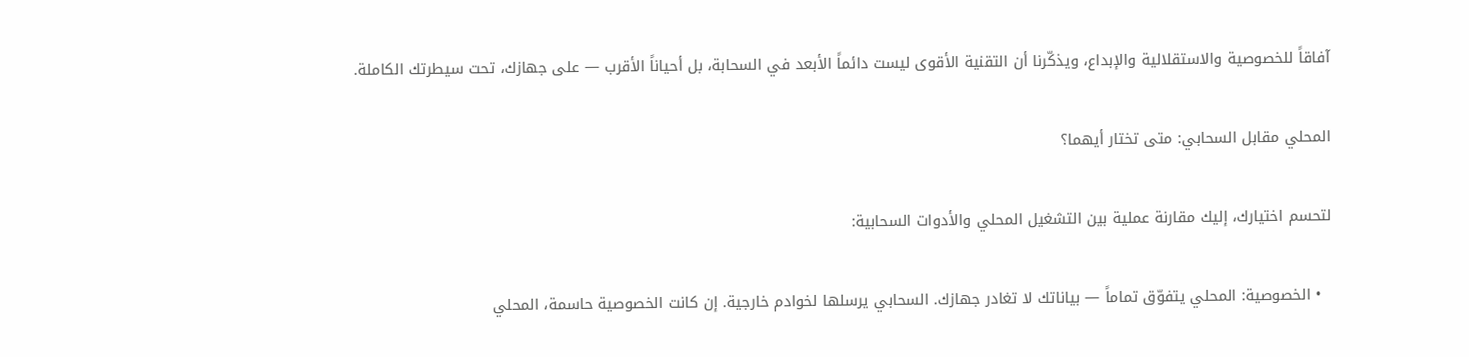آفاقاً للخصوصية والاستقلالية والإبداع، ويذكّرنا أن التقنية الأقوى ليست دائماً الأبعد في السحابة، بل أحياناً الأقرب — على جهازك، تحت سيطرتك الكاملة.

المحلي مقابل السحابي: متى تختار أيهما؟

لتحسم اختيارك، إليك مقارنة عملية بين التشغيل المحلي والأدوات السحابية:

  • الخصوصية: المحلي يتفوّق تماماً — بياناتك لا تغادر جهازك. السحابي يرسلها لخوادم خارجية. إن كانت الخصوصية حاسمة، المحلي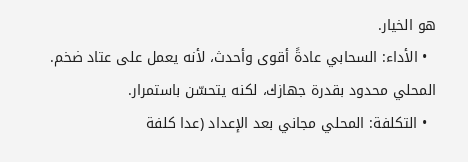هو الخيار.
  • الأداء: السحابي عادةً أقوى وأحدث، لأنه يعمل على عتاد ضخم. المحلي محدود بقدرة جهازك، لكنه يتحسّن باستمرار.
  • التكلفة: المحلي مجاني بعد الإعداد (عدا كلفة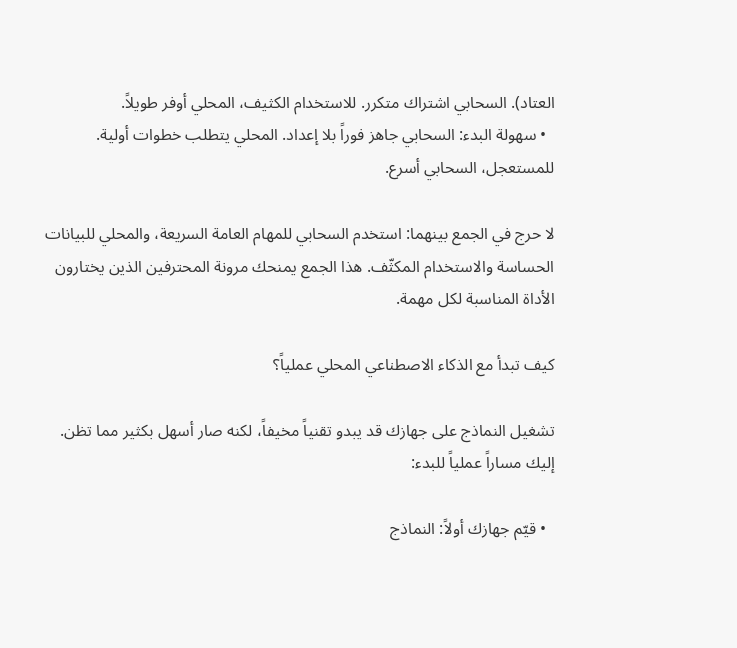العتاد). السحابي اشتراك متكرر. للاستخدام الكثيف، المحلي أوفر طويلاً.
  • سهولة البدء: السحابي جاهز فوراً بلا إعداد. المحلي يتطلب خطوات أولية. للمستعجل، السحابي أسرع.

لا حرج في الجمع بينهما: استخدم السحابي للمهام العامة السريعة، والمحلي للبيانات الحساسة والاستخدام المكثّف. هذا الجمع يمنحك مرونة المحترفين الذين يختارون الأداة المناسبة لكل مهمة.

كيف تبدأ مع الذكاء الاصطناعي المحلي عملياً؟

تشغيل النماذج على جهازك قد يبدو تقنياً مخيفاً، لكنه صار أسهل بكثير مما تظن. إليك مساراً عملياً للبدء:

  • قيّم جهازك أولاً: النماذج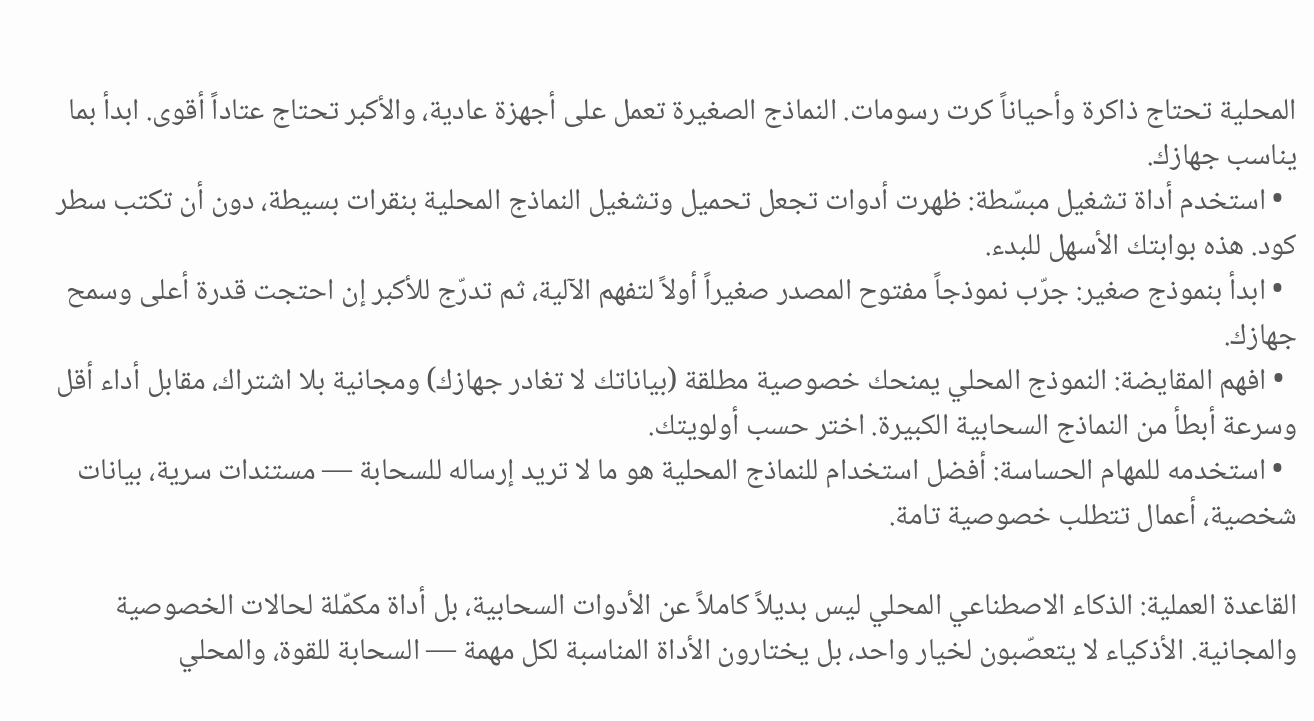المحلية تحتاج ذاكرة وأحياناً كرت رسومات. النماذج الصغيرة تعمل على أجهزة عادية، والأكبر تحتاج عتاداً أقوى. ابدأ بما يناسب جهازك.
  • استخدم أداة تشغيل مبسّطة: ظهرت أدوات تجعل تحميل وتشغيل النماذج المحلية بنقرات بسيطة، دون أن تكتب سطر كود. هذه بوابتك الأسهل للبدء.
  • ابدأ بنموذج صغير: جرّب نموذجاً مفتوح المصدر صغيراً أولاً لتفهم الآلية، ثم تدرّج للأكبر إن احتجت قدرة أعلى وسمح جهازك.
  • افهم المقايضة: النموذج المحلي يمنحك خصوصية مطلقة (بياناتك لا تغادر جهازك) ومجانية بلا اشتراك، مقابل أداء أقل وسرعة أبطأ من النماذج السحابية الكبيرة. اختر حسب أولويتك.
  • استخدمه للمهام الحساسة: أفضل استخدام للنماذج المحلية هو ما لا تريد إرساله للسحابة — مستندات سرية، بيانات شخصية، أعمال تتطلب خصوصية تامة.

القاعدة العملية: الذكاء الاصطناعي المحلي ليس بديلاً كاملاً عن الأدوات السحابية، بل أداة مكمّلة لحالات الخصوصية والمجانية. الأذكياء لا يتعصّبون لخيار واحد، بل يختارون الأداة المناسبة لكل مهمة — السحابة للقوة، والمحلي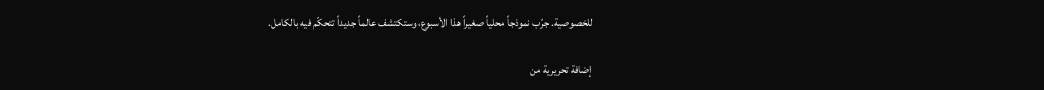للخصوصية. جرّب نموذجاً محلياً صغيراً هذا الأسبوع، وستكتشف عالماً جديداً تتحكّم فيه بالكامل.

إضافة تحريرية من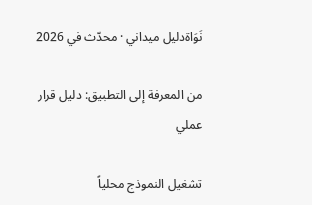نَوَاةدليل ميداني · محدّث في 2026

من المعرفة إلى التطبيق: دليل قرار عملي

تشغيل النموذج محلياً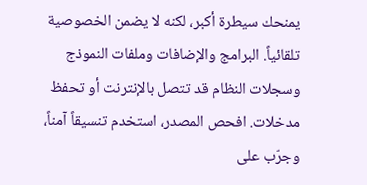يمنحك سيطرة أكبر، لكنه لا يضمن الخصوصية تلقائياً. البرامج والإضافات وملفات النموذج وسجلات النظام قد تتصل بالإنترنت أو تحفظ مدخلات. افحص المصدر، استخدم تنسيقاً آمناً، وجرّب على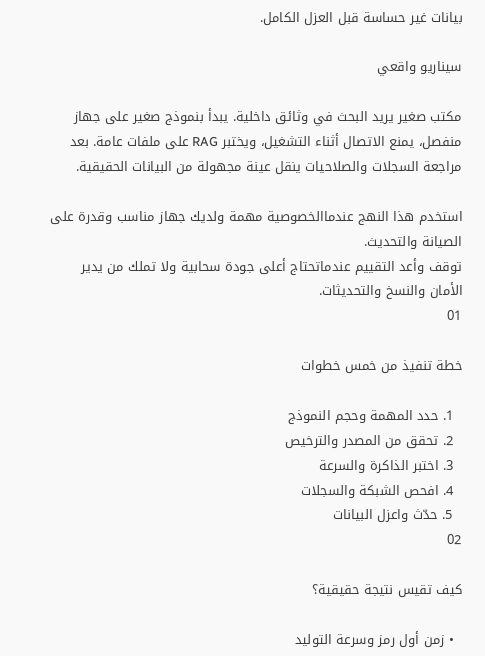بيانات غير حساسة قبل العزل الكامل.

سيناريو واقعي

مكتب صغير يريد البحث في وثائق داخلية. يبدأ بنموذج صغير على جهاز منفصل، يمنع الاتصال أثناء التشغيل، ويختبر RAG على ملفات عامة. بعد مراجعة السجلات والصلاحيات ينقل عينة مجهولة من البيانات الحقيقية.

استخدم هذا النهج عندماالخصوصية مهمة ولديك جهاز مناسب وقدرة على الصيانة والتحديث.
توقف وأعد التقييم عندماتحتاج أعلى جودة سحابية ولا تملك من يدير الأمان والنسخ والتحديثات.
01

خطة تنفيذ من خمس خطوات

  1. حدد المهمة وحجم النموذج
  2. تحقق من المصدر والترخيص
  3. اختبر الذاكرة والسرعة
  4. افحص الشبكة والسجلات
  5. حدّث واعزل البيانات
02

كيف تقيس نتيجة حقيقية؟

  • زمن أول رمز وسرعة التوليد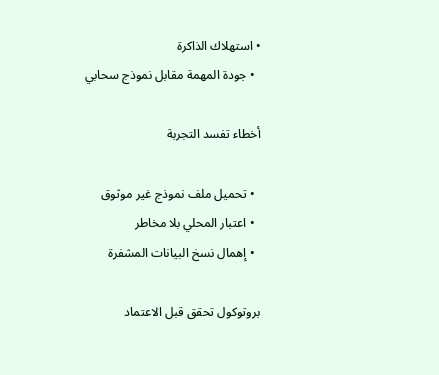• استهلاك الذاكرة
  • جودة المهمة مقابل نموذج سحابي

أخطاء تفسد التجربة

  • تحميل ملف نموذج غير موثوق
  • اعتبار المحلي بلا مخاطر
  • إهمال نسخ البيانات المشفرة

بروتوكول تحقق قبل الاعتماد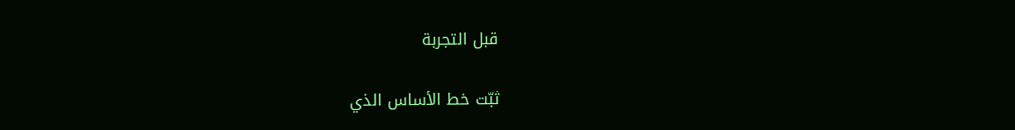قبل التجربة

ثبّت خط الأساس الذي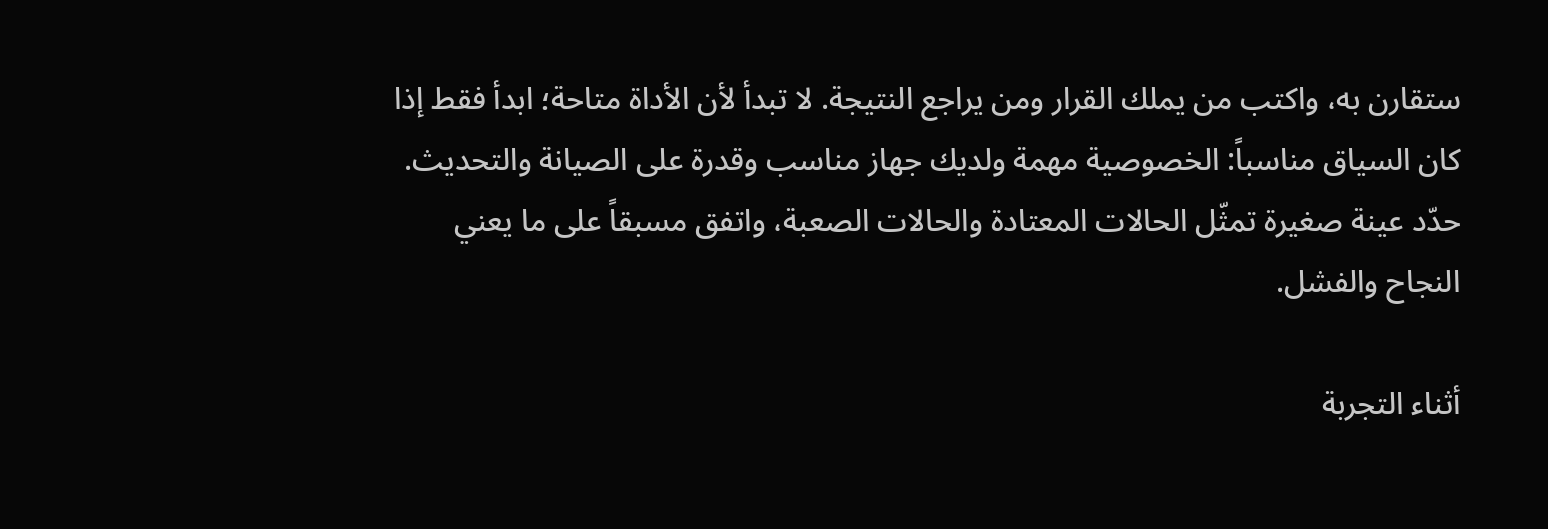ستقارن به، واكتب من يملك القرار ومن يراجع النتيجة. لا تبدأ لأن الأداة متاحة؛ ابدأ فقط إذا كان السياق مناسباً: الخصوصية مهمة ولديك جهاز مناسب وقدرة على الصيانة والتحديث. حدّد عينة صغيرة تمثّل الحالات المعتادة والحالات الصعبة، واتفق مسبقاً على ما يعني النجاح والفشل.

أثناء التجربة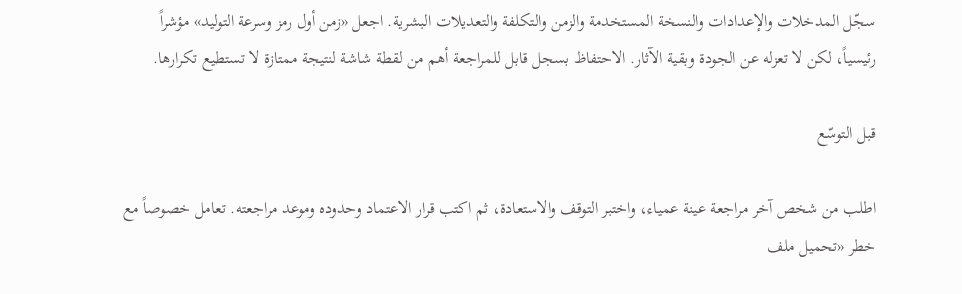سجّل المدخلات والإعدادات والنسخة المستخدمة والزمن والتكلفة والتعديلات البشرية. اجعل «زمن أول رمز وسرعة التوليد» مؤشراً رئيسياً، لكن لا تعزله عن الجودة وبقية الآثار. الاحتفاظ بسجل قابل للمراجعة أهم من لقطة شاشة لنتيجة ممتازة لا تستطيع تكرارها.

قبل التوسّع

اطلب من شخص آخر مراجعة عينة عمياء، واختبر التوقف والاستعادة، ثم اكتب قرار الاعتماد وحدوده وموعد مراجعته. تعامل خصوصاً مع خطر «تحميل ملف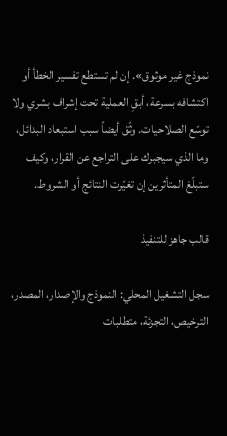نموذج غير موثوق». إن لم تستطع تفسير الخطأ أو اكتشافه بسرعة، أبقِ العملية تحت إشراف بشري ولا توسّع الصلاحيات. وثّق أيضاً سبب استبعاد البدائل، وما الذي سيجبرك على التراجع عن القرار، وكيف ستبلّغ المتأثرين إن تغيّرت النتائج أو الشروط.

قالب جاهز للتنفيذ

سجل التشغيل المحلي: النموذج والإصدار، المصدر، الترخيص، التجزئة، متطلبات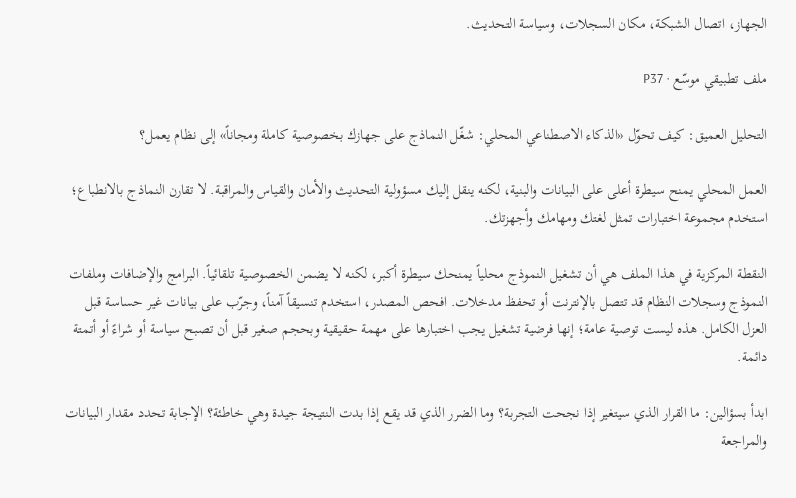الجهاز، اتصال الشبكة، مكان السجلات، وسياسة التحديث.

ملف تطبيقي موسّع · P37

التحليل العميق: كيف تحوّل «الذكاء الاصطناعي المحلي: شغّل النماذج على جهازك بخصوصية كاملة ومجاناً» إلى نظام يعمل؟

العمل المحلي يمنح سيطرة أعلى على البيانات والبنية، لكنه ينقل إليك مسؤولية التحديث والأمان والقياس والمراقبة. لا تقارن النماذج بالانطباع؛ استخدم مجموعة اختبارات تمثل لغتك ومهامك وأجهزتك.

النقطة المركزية في هذا الملف هي أن تشغيل النموذج محلياً يمنحك سيطرة أكبر، لكنه لا يضمن الخصوصية تلقائياً. البرامج والإضافات وملفات النموذج وسجلات النظام قد تتصل بالإنترنت أو تحفظ مدخلات. افحص المصدر، استخدم تنسيقاً آمناً، وجرّب على بيانات غير حساسة قبل العزل الكامل. هذه ليست توصية عامة؛ إنها فرضية تشغيل يجب اختبارها على مهمة حقيقية وبحجم صغير قبل أن تصبح سياسة أو شراءً أو أتمتة دائمة.

ابدأ بسؤالين: ما القرار الذي سيتغير إذا نجحت التجربة؟ وما الضرر الذي قد يقع إذا بدت النتيجة جيدة وهي خاطئة؟ الإجابة تحدد مقدار البيانات والمراجعة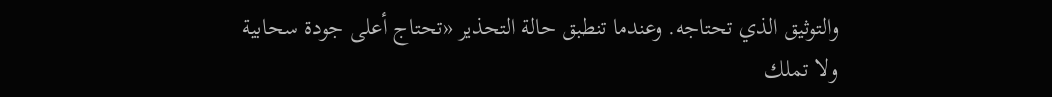والتوثيق الذي تحتاجه. وعندما تنطبق حالة التحذير «تحتاج أعلى جودة سحابية ولا تملك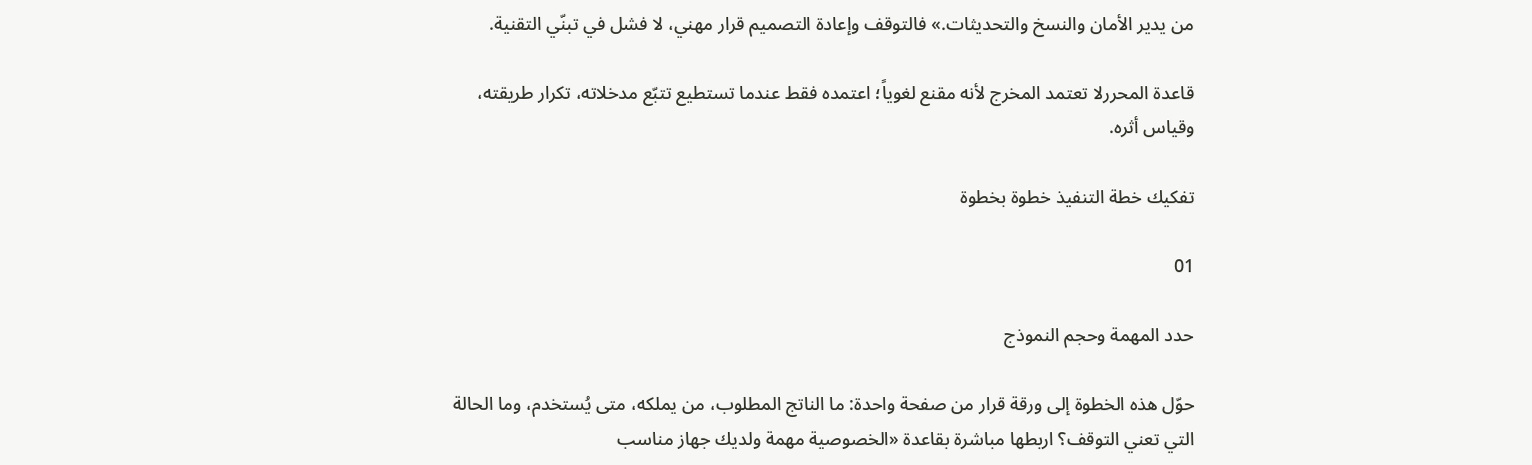من يدير الأمان والنسخ والتحديثات.» فالتوقف وإعادة التصميم قرار مهني، لا فشل في تبنّي التقنية.

قاعدة المحررلا تعتمد المخرج لأنه مقنع لغوياً؛ اعتمده فقط عندما تستطيع تتبّع مدخلاته، تكرار طريقته، وقياس أثره.

تفكيك خطة التنفيذ خطوة بخطوة

01

حدد المهمة وحجم النموذج

حوّل هذه الخطوة إلى ورقة قرار من صفحة واحدة: ما الناتج المطلوب، من يملكه، متى يُستخدم، وما الحالة التي تعني التوقف؟ اربطها مباشرة بقاعدة «الخصوصية مهمة ولديك جهاز مناسب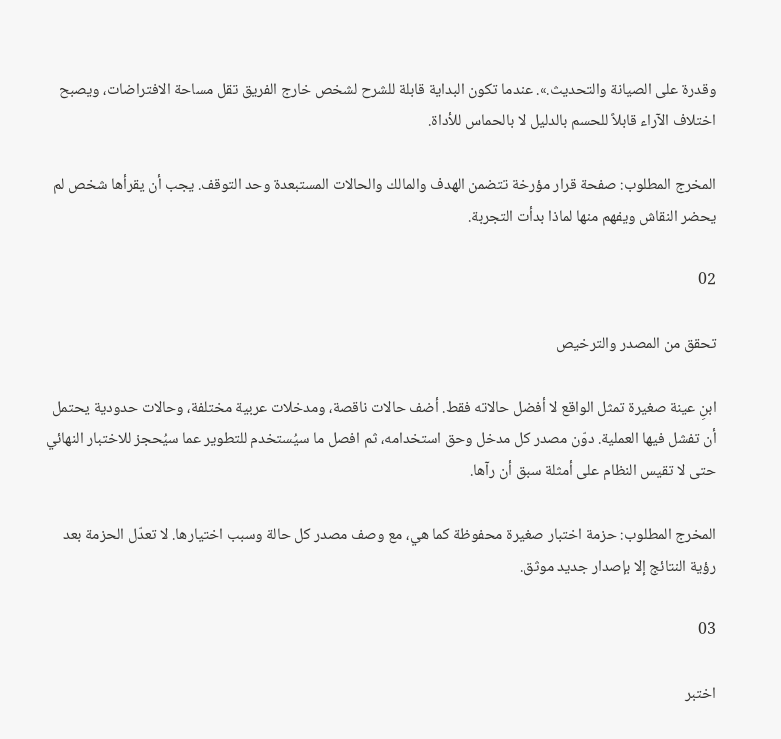وقدرة على الصيانة والتحديث.». عندما تكون البداية قابلة للشرح لشخص خارج الفريق تقل مساحة الافتراضات، ويصبح اختلاف الآراء قابلاً للحسم بالدليل لا بالحماس للأداة.

المخرج المطلوب: صفحة قرار مؤرخة تتضمن الهدف والمالك والحالات المستبعدة وحد التوقف. يجب أن يقرأها شخص لم يحضر النقاش ويفهم منها لماذا بدأت التجربة.

02

تحقق من المصدر والترخيص

ابنِ عينة صغيرة تمثل الواقع لا أفضل حالاته فقط. أضف حالات ناقصة، ومدخلات عربية مختلفة، وحالات حدودية يحتمل أن تفشل فيها العملية. دوّن مصدر كل مدخل وحق استخدامه، ثم افصل ما سيُستخدم للتطوير عما سيُحجز للاختبار النهائي حتى لا تقيس النظام على أمثلة سبق أن رآها.

المخرج المطلوب: حزمة اختبار صغيرة محفوظة كما هي، مع وصف مصدر كل حالة وسبب اختيارها. لا تعدّل الحزمة بعد رؤية النتائج إلا بإصدار جديد موثق.

03

اختبر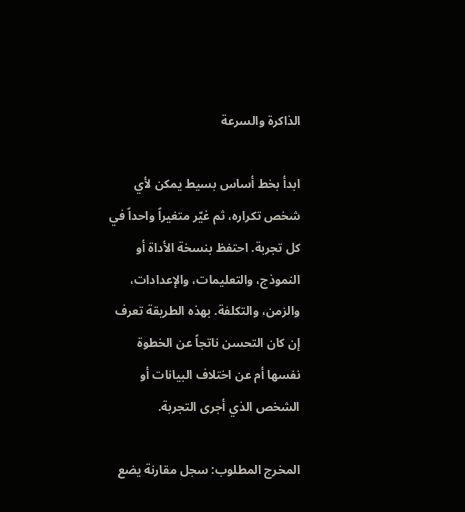الذاكرة والسرعة

ابدأ بخط أساس بسيط يمكن لأي شخص تكراره، ثم غيّر متغيراً واحداً في كل تجربة. احتفظ بنسخة الأداة أو النموذج، والتعليمات، والإعدادات، والزمن، والتكلفة. بهذه الطريقة تعرف إن كان التحسن ناتجاً عن الخطوة نفسها أم عن اختلاف البيانات أو الشخص الذي أجرى التجربة.

المخرج المطلوب: سجل مقارنة يضع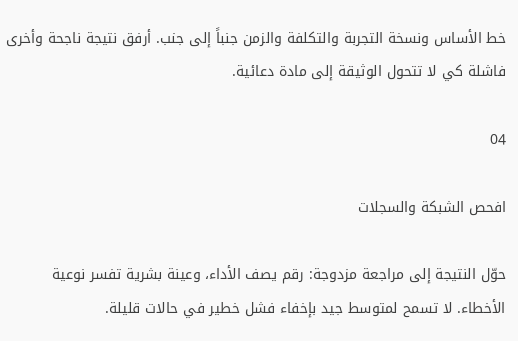خط الأساس ونسخة التجربة والتكلفة والزمن جنباً إلى جنب. أرفق نتيجة ناجحة وأخرى فاشلة كي لا تتحول الوثيقة إلى مادة دعائية.

04

افحص الشبكة والسجلات

حوّل النتيجة إلى مراجعة مزدوجة: رقم يصف الأداء، وعينة بشرية تفسر نوعية الأخطاء. لا تسمح لمتوسط جيد بإخفاء فشل خطير في حالات قليلة.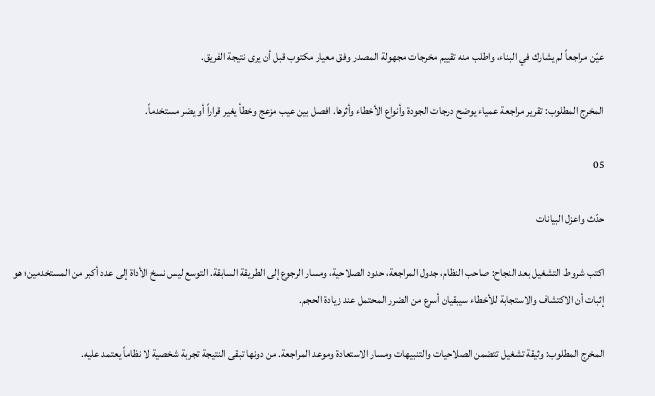عيّن مراجعاً لم يشارك في البناء، واطلب منه تقييم مخرجات مجهولة المصدر وفق معيار مكتوب قبل أن يرى نتيجة الفريق.

المخرج المطلوب: تقرير مراجعة عمياء يوضح درجات الجودة وأنواع الأخطاء وأثرها. افصل بين عيب مزعج وخطأ يغير قراراً أو يضر مستخدماً.

05

حدّث واعزل البيانات

اكتب شروط التشغيل بعد النجاح: صاحب النظام، جدول المراجعة، حدود الصلاحية، ومسار الرجوع إلى الطريقة السابقة. التوسع ليس نسخ الأداة إلى عدد أكبر من المستخدمين؛ هو إثبات أن الاكتشاف والاستجابة للأخطاء سيبقيان أسرع من الضرر المحتمل عند زيادة الحجم.

المخرج المطلوب: وثيقة تشغيل تتضمن الصلاحيات والتنبيهات ومسار الاستعادة وموعد المراجعة. من دونها تبقى النتيجة تجربة شخصية لا نظاماً يعتمد عليه.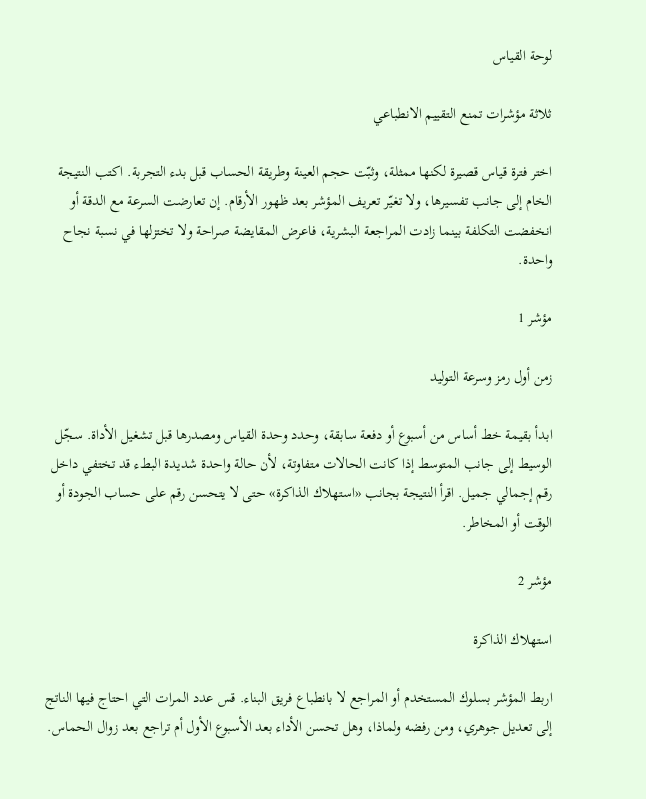لوحة القياس

ثلاثة مؤشرات تمنع التقييم الانطباعي

اختر فترة قياس قصيرة لكنها ممثلة، وثبّت حجم العينة وطريقة الحساب قبل بدء التجربة. اكتب النتيجة الخام إلى جانب تفسيرها، ولا تغيّر تعريف المؤشر بعد ظهور الأرقام. إن تعارضت السرعة مع الدقة أو انخفضت التكلفة بينما زادت المراجعة البشرية، فاعرض المقايضة صراحة ولا تختزلها في نسبة نجاح واحدة.

مؤشر 1

زمن أول رمز وسرعة التوليد

ابدأ بقيمة خط أساس من أسبوع أو دفعة سابقة، وحدد وحدة القياس ومصدرها قبل تشغيل الأداة. سجّل الوسيط إلى جانب المتوسط إذا كانت الحالات متفاوتة، لأن حالة واحدة شديدة البطء قد تختفي داخل رقم إجمالي جميل. اقرأ النتيجة بجانب «استهلاك الذاكرة» حتى لا يتحسن رقم على حساب الجودة أو الوقت أو المخاطر.

مؤشر 2

استهلاك الذاكرة

اربط المؤشر بسلوك المستخدم أو المراجع لا بانطباع فريق البناء. قس عدد المرات التي احتاج فيها الناتج إلى تعديل جوهري، ومن رفضه ولماذا، وهل تحسن الأداء بعد الأسبوع الأول أم تراجع بعد زوال الحماس.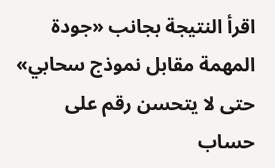اقرأ النتيجة بجانب «جودة المهمة مقابل نموذج سحابي» حتى لا يتحسن رقم على حساب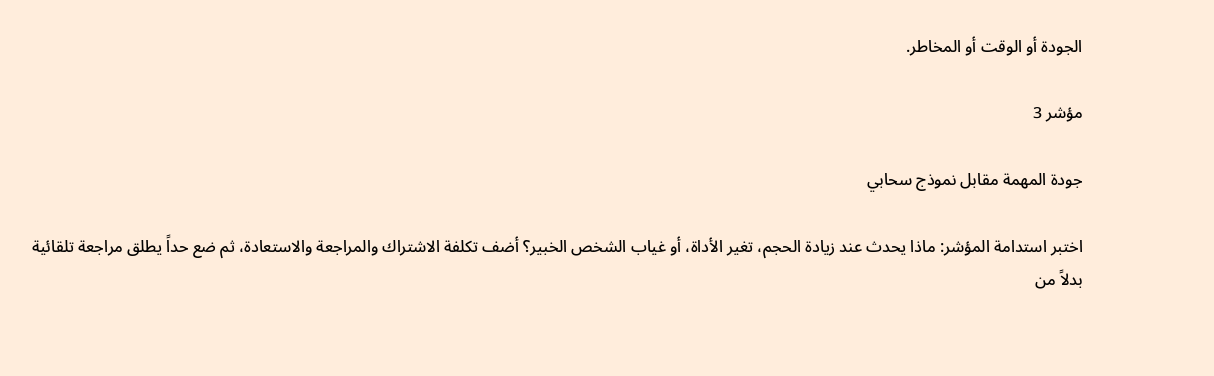الجودة أو الوقت أو المخاطر.

مؤشر 3

جودة المهمة مقابل نموذج سحابي

اختبر استدامة المؤشر: ماذا يحدث عند زيادة الحجم، تغير الأداة، أو غياب الشخص الخبير؟ أضف تكلفة الاشتراك والمراجعة والاستعادة، ثم ضع حداً يطلق مراجعة تلقائية بدلاً من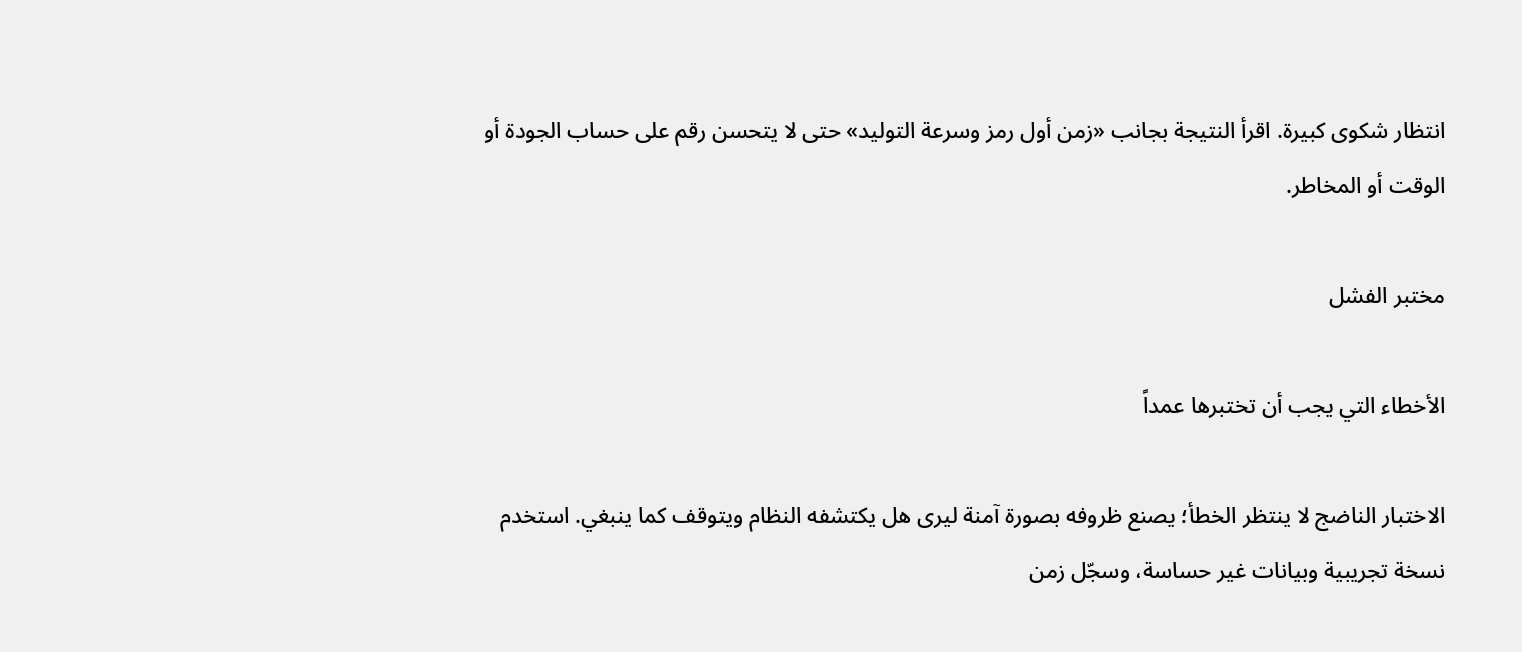انتظار شكوى كبيرة. اقرأ النتيجة بجانب «زمن أول رمز وسرعة التوليد» حتى لا يتحسن رقم على حساب الجودة أو الوقت أو المخاطر.

مختبر الفشل

الأخطاء التي يجب أن تختبرها عمداً

الاختبار الناضج لا ينتظر الخطأ؛ يصنع ظروفه بصورة آمنة ليرى هل يكتشفه النظام ويتوقف كما ينبغي. استخدم نسخة تجريبية وبيانات غير حساسة، وسجّل زمن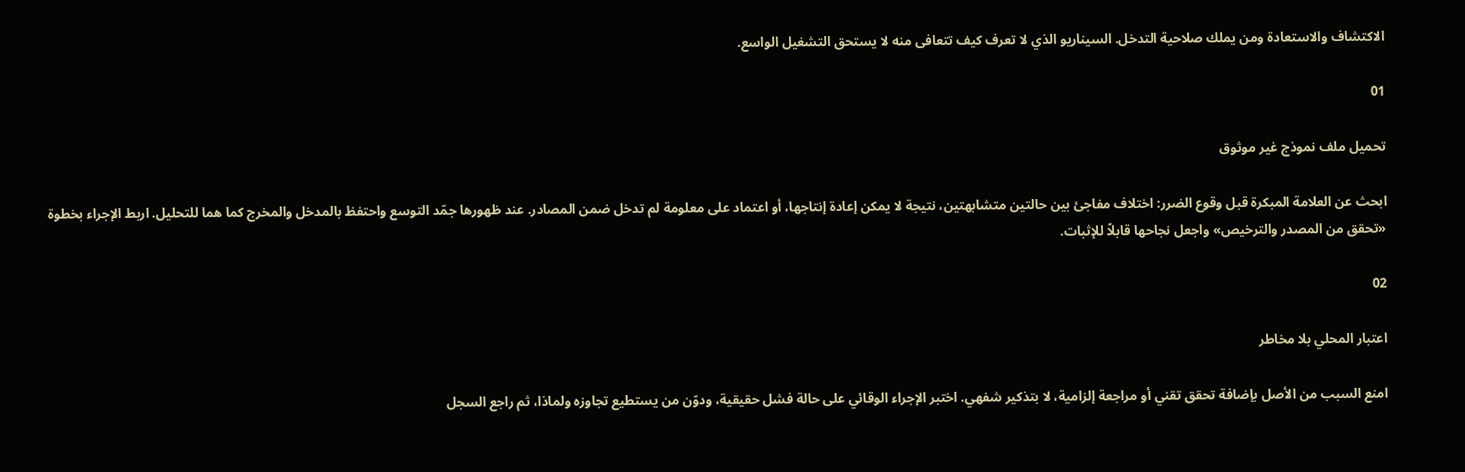الاكتشاف والاستعادة ومن يملك صلاحية التدخل. السيناريو الذي لا تعرف كيف تتعافى منه لا يستحق التشغيل الواسع.

01

تحميل ملف نموذج غير موثوق

ابحث عن العلامة المبكرة قبل وقوع الضرر: اختلاف مفاجئ بين حالتين متشابهتين، نتيجة لا يمكن إعادة إنتاجها، أو اعتماد على معلومة لم تدخل ضمن المصادر. عند ظهورها جمّد التوسع واحتفظ بالمدخل والمخرج كما هما للتحليل. اربط الإجراء بخطوة «تحقق من المصدر والترخيص» واجعل نجاحها قابلاً للإثبات.

02

اعتبار المحلي بلا مخاطر

امنع السبب من الأصل بإضافة تحقق تقني أو مراجعة إلزامية، لا بتذكير شفهي. اختبر الإجراء الوقائي على حالة فشل حقيقية، ودوّن من يستطيع تجاوزه ولماذا، ثم راجع السجل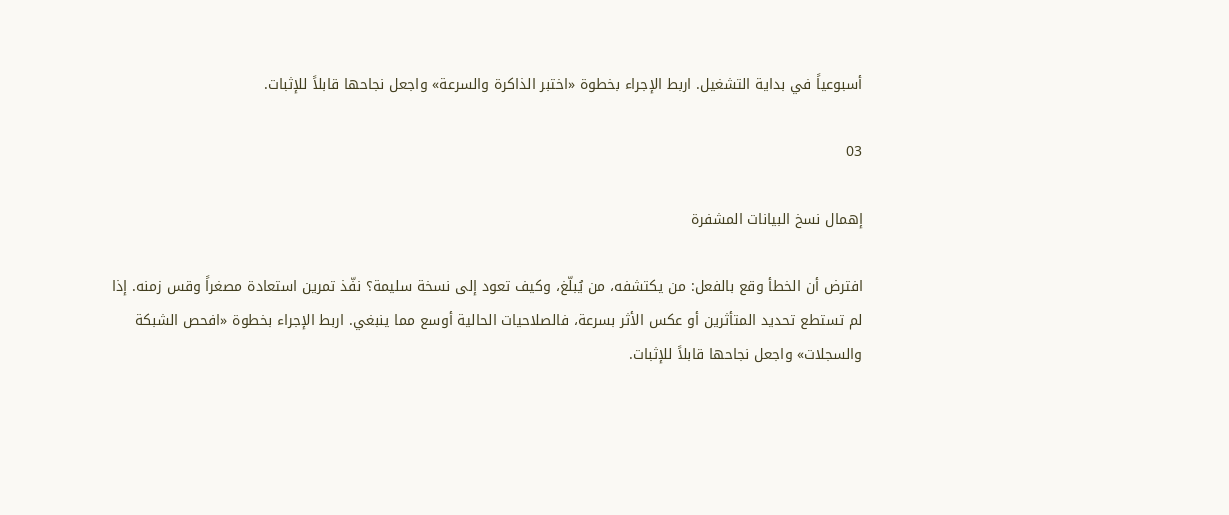أسبوعياً في بداية التشغيل. اربط الإجراء بخطوة «اختبر الذاكرة والسرعة» واجعل نجاحها قابلاً للإثبات.

03

إهمال نسخ البيانات المشفرة

افترض أن الخطأ وقع بالفعل: من يكتشفه، من يُبلّغ، وكيف تعود إلى نسخة سليمة؟ نفّذ تمرين استعادة مصغراً وقس زمنه. إذا لم تستطع تحديد المتأثرين أو عكس الأثر بسرعة، فالصلاحيات الحالية أوسع مما ينبغي. اربط الإجراء بخطوة «افحص الشبكة والسجلات» واجعل نجاحها قابلاً للإثبات.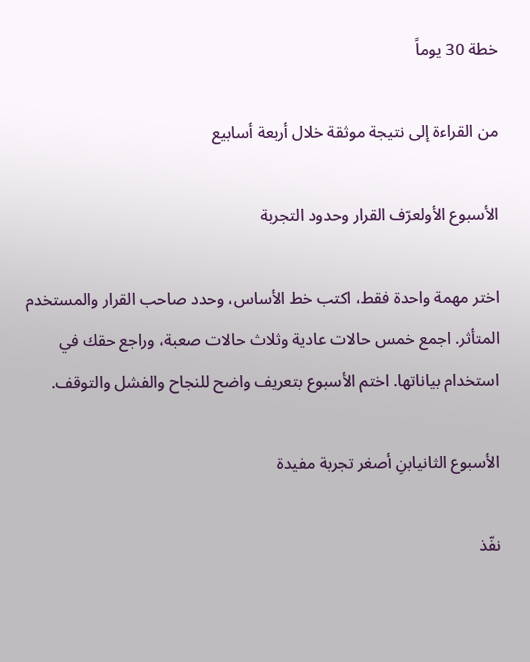خطة 30 يوماً

من القراءة إلى نتيجة موثقة خلال أربعة أسابيع

الأسبوع الأولعرّف القرار وحدود التجربة

اختر مهمة واحدة فقط، اكتب خط الأساس، وحدد صاحب القرار والمستخدم المتأثر. اجمع خمس حالات عادية وثلاث حالات صعبة، وراجع حقك في استخدام بياناتها. اختم الأسبوع بتعريف واضح للنجاح والفشل والتوقف.

الأسبوع الثانيابنِ أصغر تجربة مفيدة

نفّذ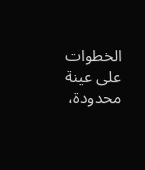الخطوات على عينة محدودة،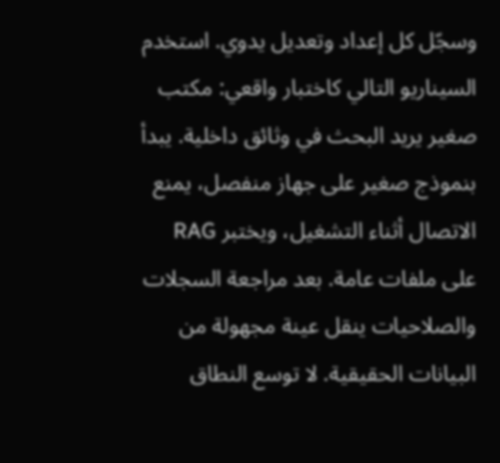وسجّل كل إعداد وتعديل يدوي. استخدم السيناريو التالي كاختبار واقعي: مكتب صغير يريد البحث في وثائق داخلية. يبدأ بنموذج صغير على جهاز منفصل، يمنع الاتصال أثناء التشغيل، ويختبر RAG على ملفات عامة. بعد مراجعة السجلات والصلاحيات ينقل عينة مجهولة من البيانات الحقيقية. لا توسع النطاق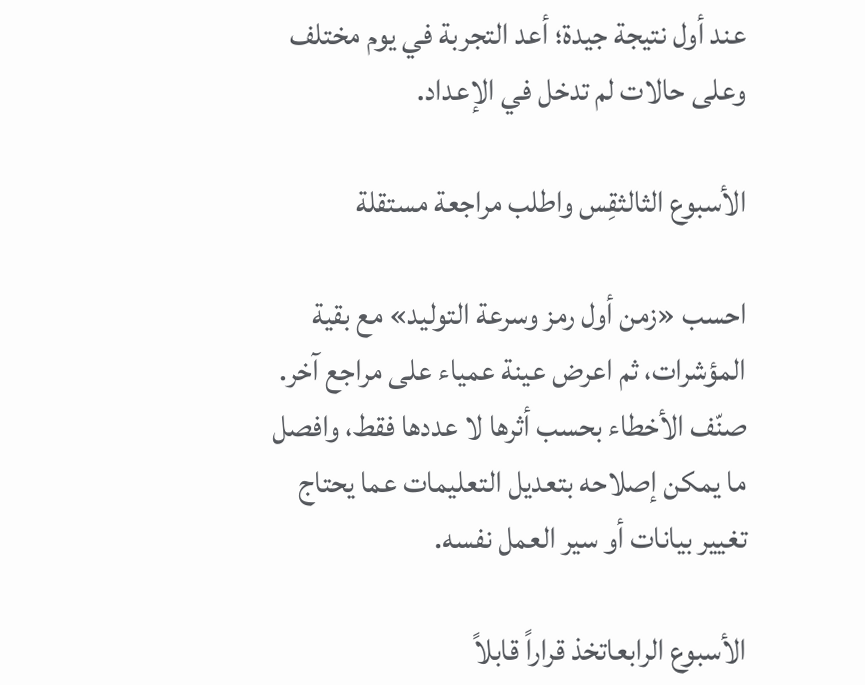عند أول نتيجة جيدة؛ أعد التجربة في يوم مختلف وعلى حالات لم تدخل في الإعداد.

الأسبوع الثالثقِس واطلب مراجعة مستقلة

احسب «زمن أول رمز وسرعة التوليد» مع بقية المؤشرات، ثم اعرض عينة عمياء على مراجع آخر. صنّف الأخطاء بحسب أثرها لا عددها فقط، وافصل ما يمكن إصلاحه بتعديل التعليمات عما يحتاج تغيير بيانات أو سير العمل نفسه.

الأسبوع الرابعاتخذ قراراً قابلاً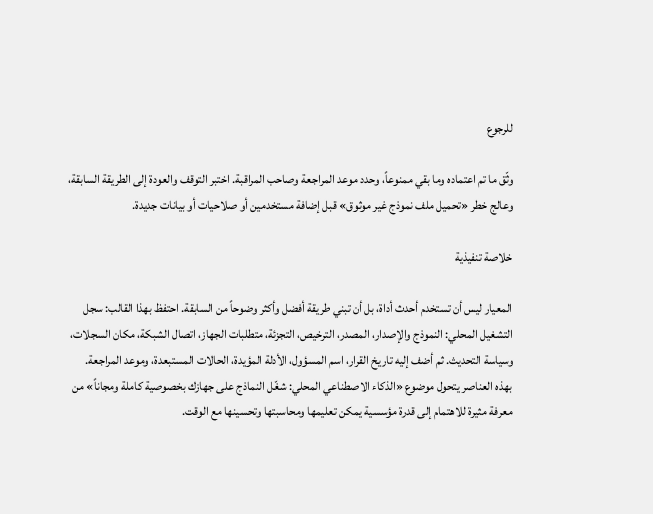للرجوع

وثّق ما تم اعتماده وما بقي ممنوعاً، وحدد موعد المراجعة وصاحب المراقبة. اختبر التوقف والعودة إلى الطريقة السابقة، وعالج خطر «تحميل ملف نموذج غير موثوق» قبل إضافة مستخدمين أو صلاحيات أو بيانات جديدة.

خلاصة تنفيذية

المعيار ليس أن تستخدم أحدث أداة، بل أن تبني طريقة أفضل وأكثر وضوحاً من السابقة. احتفظ بهذا القالب: سجل التشغيل المحلي: النموذج والإصدار، المصدر، الترخيص، التجزئة، متطلبات الجهاز، اتصال الشبكة، مكان السجلات، وسياسة التحديث. ثم أضف إليه تاريخ القرار، اسم المسؤول، الأدلة المؤيدة، الحالات المستبعدة، وموعد المراجعة. بهذه العناصر يتحول موضوع «الذكاء الاصطناعي المحلي: شغّل النماذج على جهازك بخصوصية كاملة ومجاناً» من معرفة مثيرة للاهتمام إلى قدرة مؤسسية يمكن تعليمها ومحاسبتها وتحسينها مع الوقت.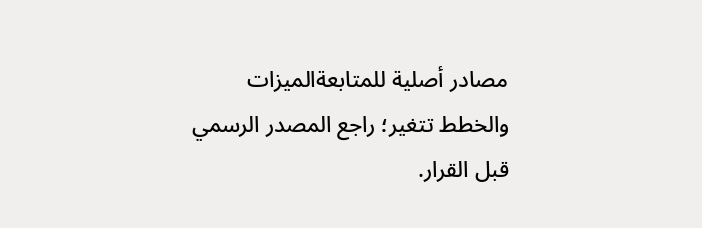مصادر أصلية للمتابعةالميزات والخطط تتغير؛ راجع المصدر الرسمي قبل القرار.